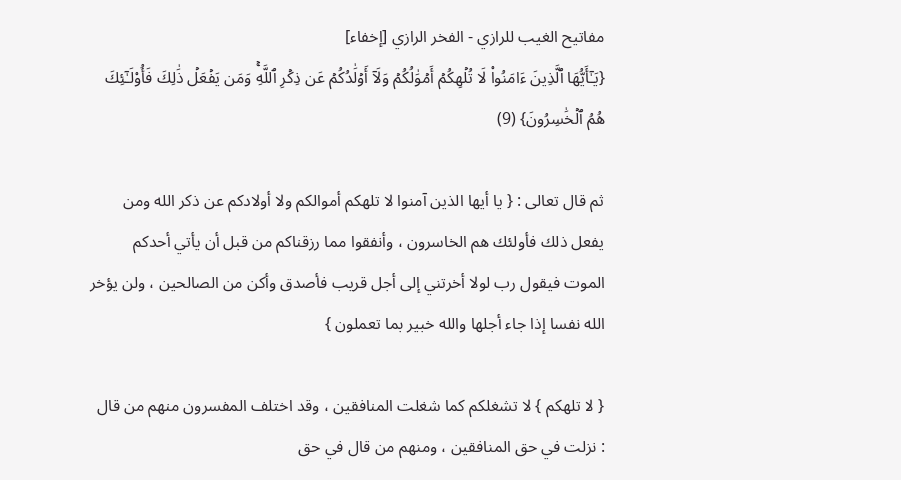مفاتيح الغيب للرازي - الفخر الرازي [إخفاء]
{يَـٰٓأَيُّهَا ٱلَّذِينَ ءَامَنُواْ لَا تُلۡهِكُمۡ أَمۡوَٰلُكُمۡ وَلَآ أَوۡلَٰدُكُمۡ عَن ذِكۡرِ ٱللَّهِۚ وَمَن يَفۡعَلۡ ذَٰلِكَ فَأُوْلَـٰٓئِكَ هُمُ ٱلۡخَٰسِرُونَ} (9)

ثم قال تعالى : { يا أيها الذين آمنوا لا تلهكم أموالكم ولا أولادكم عن ذكر الله ومن يفعل ذلك فأولئك هم الخاسرون ، وأنفقوا مما رزقناكم من قبل أن يأتي أحدكم الموت فيقول رب لولا أخرتني إلى أجل قريب فأصدق وأكن من الصالحين ، ولن يؤخر الله نفسا إذا جاء أجلها والله خبير بما تعملون }

{ لا تلهكم } لا تشغلكم كما شغلت المنافقين ، وقد اختلف المفسرون منهم من قال : نزلت في حق المنافقين ، ومنهم من قال في حق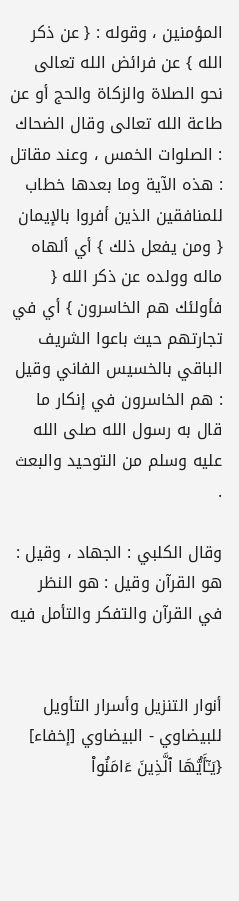المؤمنين ، وقوله : { عن ذكر الله } عن فرائض الله تعالى نحو الصلاة والزكاة والحج أو عن طاعة الله تعالى وقال الضحاك : الصلوات الخمس ، وعند مقاتل : هذه الآية وما بعدها خطاب للمنافقين الذين أفروا بالإيمان { ومن يفعل ذلك } أي ألهاه ماله وولده عن ذكر الله { فأولئك هم الخاسرون } أي في تجارتهم حيث باعوا الشريف الباقي بالخسيس الفاني وقيل : هم الخاسرون في إنكار ما قال به رسول الله صلى الله عليه وسلم من التوحيد والبعث .

وقال الكلبي : الجهاد ، وقيل : هو القرآن وقيل : هو النظر في القرآن والتفكر والتأمل فيه


أنوار التنزيل وأسرار التأويل للبيضاوي - البيضاوي [إخفاء]
{يَـٰٓأَيُّهَا ٱلَّذِينَ ءَامَنُواْ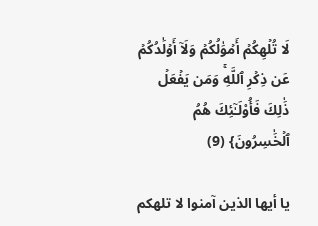لَا تُلۡهِكُمۡ أَمۡوَٰلُكُمۡ وَلَآ أَوۡلَٰدُكُمۡ عَن ذِكۡرِ ٱللَّهِۚ وَمَن يَفۡعَلۡ ذَٰلِكَ فَأُوْلَـٰٓئِكَ هُمُ ٱلۡخَٰسِرُونَ} (9)

يا أيها الذين آمنوا لا تلهكم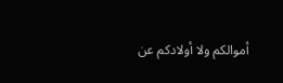أموالكم ولا أولادكم عن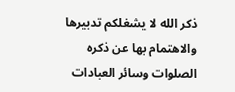ذكر الله لا يشغلكم تدبيرها والاهتمام بها عن ذكره الصلوات وسائر العبادات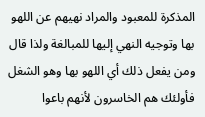المذكرة للمعبود والمراد نهيهم عن اللهو بها وتوجيه النهي إليها للمبالغة ولذا قال ومن يفعل ذلك أي اللهو بها وهو الشغل فأولئك هم الخاسرون لأنهم باعوا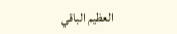العظيم الباقي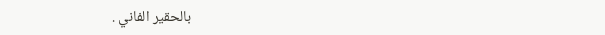بالحقير الفاني .